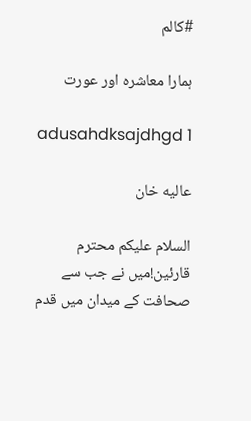#کالم

ہمارا معاشرہ اور عورت

adusahdksajdhgd 1

عالیه خان

السلام علیکم محترم قارئین!میں نے جب سے صحافت کے میدان میں قدم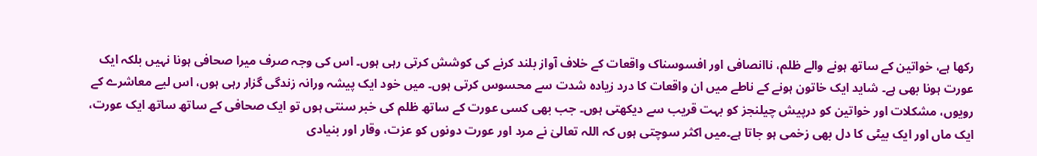رکھا ہے، خواتین کے ساتھ ہونے والے ظلم، ناانصافی اور افسوسناک واقعات کے خلاف آواز بلند کرنے کی کوشش کرتی رہی ہوں۔ اس کی وجہ صرف میرا صحافی ہونا نہیں بلکہ ایک عورت ہونا بھی ہے۔ شاید ایک خاتون ہونے کے ناطے میں ان واقعات کا درد زیادہ شدت سے محسوس کرتی ہوں۔ میں خود ایک پیشہ ورانہ زندگی گزار رہی ہوں، اس لیے معاشرے کے رویوں، مشکلات اور خواتین کو درپیش چیلنجز کو بہت قریب سے دیکھتی ہوں۔ جب بھی کسی عورت کے ساتھ ظلم کی خبر سنتی ہوں تو ایک صحافی کے ساتھ ساتھ ایک عورت، ایک ماں اور ایک بیٹی کا دل بھی زخمی ہو جاتا ہے۔میں اکثر سوچتی ہوں کہ اللہ تعالیٰ نے مرد اور عورت دونوں کو عزت، وقار اور بنیادی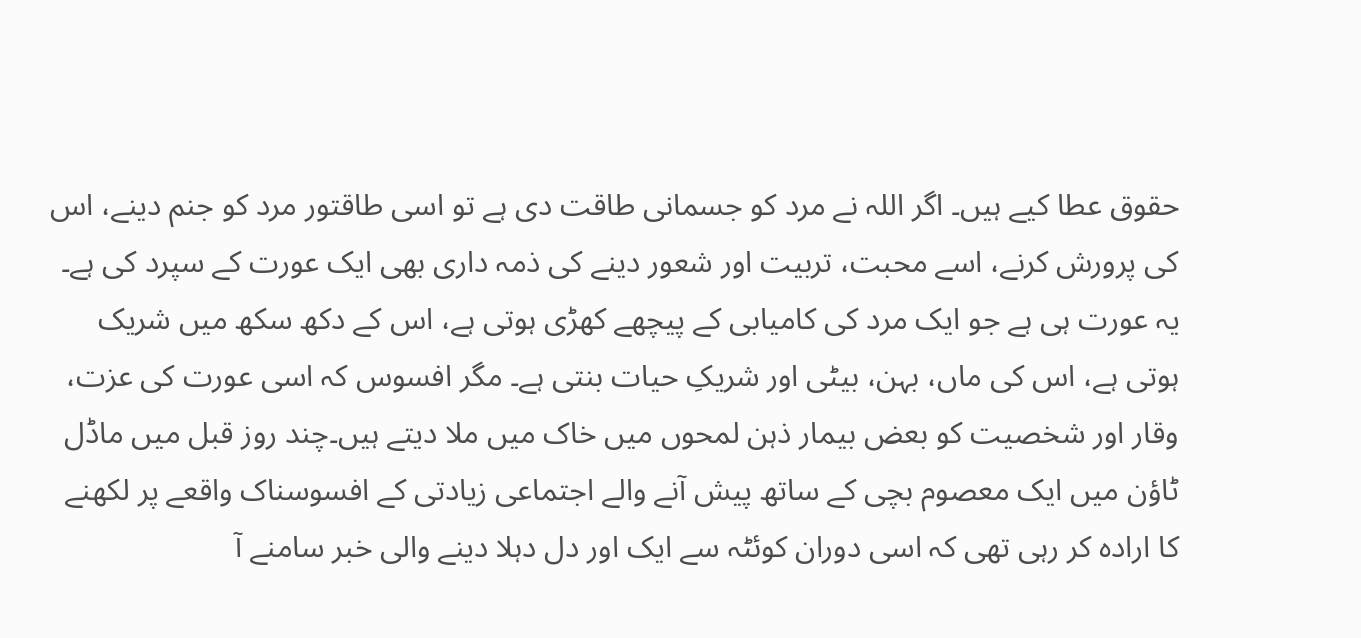حقوق عطا کیے ہیں۔ اگر اللہ نے مرد کو جسمانی طاقت دی ہے تو اسی طاقتور مرد کو جنم دینے، اس کی پرورش کرنے، اسے محبت، تربیت اور شعور دینے کی ذمہ داری بھی ایک عورت کے سپرد کی ہے۔ یہ عورت ہی ہے جو ایک مرد کی کامیابی کے پیچھے کھڑی ہوتی ہے، اس کے دکھ سکھ میں شریک ہوتی ہے، اس کی ماں، بہن، بیٹی اور شریکِ حیات بنتی ہے۔ مگر افسوس کہ اسی عورت کی عزت، وقار اور شخصیت کو بعض بیمار ذہن لمحوں میں خاک میں ملا دیتے ہیں۔چند روز قبل میں ماڈل ٹاؤن میں ایک معصوم بچی کے ساتھ پیش آنے والے اجتماعی زیادتی کے افسوسناک واقعے پر لکھنے کا ارادہ کر رہی تھی کہ اسی دوران کوئٹہ سے ایک اور دل دہلا دینے والی خبر سامنے آ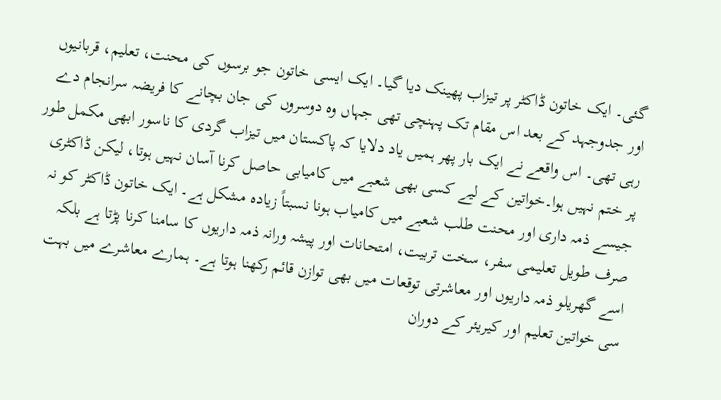گئی۔ ایک خاتون ڈاکٹر پر تیزاب پھینک دیا گیا۔ ایک ایسی خاتون جو برسوں کی محنت، تعلیم، قربانیوں اور جدوجہد کے بعد اس مقام تک پہنچی تھی جہاں وہ دوسروں کی جان بچانے کا فریضہ سرانجام دے رہی تھی۔ اس واقعے نے ایک بار پھر ہمیں یاد دلایا کہ پاکستان میں تیزاب گردی کا ناسور ابھی مکمل طور پر ختم نہیں ہوا۔خواتین کے لیے کسی بھی شعبے میں کامیابی حاصل کرنا آسان نہیں ہوتا، لیکن ڈاکٹری جیسے ذمہ داری اور محنت طلب شعبے میں کامیاب ہونا نسبتاً زیادہ مشکل ہے۔ ایک خاتون ڈاکٹر کو نہ صرف طویل تعلیمی سفر، سخت تربیت، امتحانات اور پیشہ ورانہ ذمہ داریوں کا سامنا کرنا پڑتا ہے بلکہ اسے گھریلو ذمہ داریوں اور معاشرتی توقعات میں بھی توازن قائم رکھنا ہوتا ہے۔ ہمارے معاشرے میں بہت سی خواتین تعلیم اور کیریئر کے دوران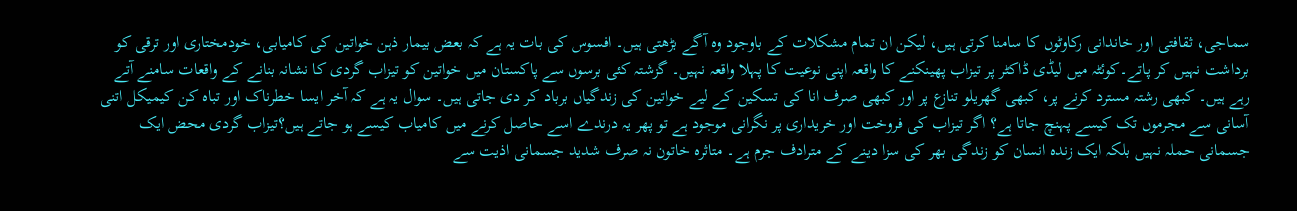سماجی، ثقافتی اور خاندانی رکاوٹوں کا سامنا کرتی ہیں، لیکن ان تمام مشکلات کے باوجود وہ آگے بڑھتی ہیں۔ افسوس کی بات یہ ہے کہ بعض بیمار ذہن خواتین کی کامیابی، خودمختاری اور ترقی کو برداشت نہیں کر پاتے۔کوئٹہ میں لیڈی ڈاکٹر پر تیزاب پھینکنے کا واقعہ اپنی نوعیت کا پہلا واقعہ نہیں۔ گزشتہ کئی برسوں سے پاکستان میں خواتین کو تیزاب گردی کا نشانہ بنانے کے واقعات سامنے آتے رہے ہیں۔ کبھی رشتہ مسترد کرنے پر، کبھی گھریلو تنازع پر اور کبھی صرف انا کی تسکین کے لیے خواتین کی زندگیاں برباد کر دی جاتی ہیں۔ سوال یہ ہے کہ آخر ایسا خطرناک اور تباہ کن کیمیکل اتنی آسانی سے مجرموں تک کیسے پہنچ جاتا ہے؟ اگر تیزاب کی فروخت اور خریداری پر نگرانی موجود ہے تو پھر یہ درندے اسے حاصل کرنے میں کامیاب کیسے ہو جاتے ہیں؟تیزاب گردی محض ایک جسمانی حملہ نہیں بلکہ ایک زندہ انسان کو زندگی بھر کی سزا دینے کے مترادف جرم ہے۔ متاثرہ خاتون نہ صرف شدید جسمانی اذیت سے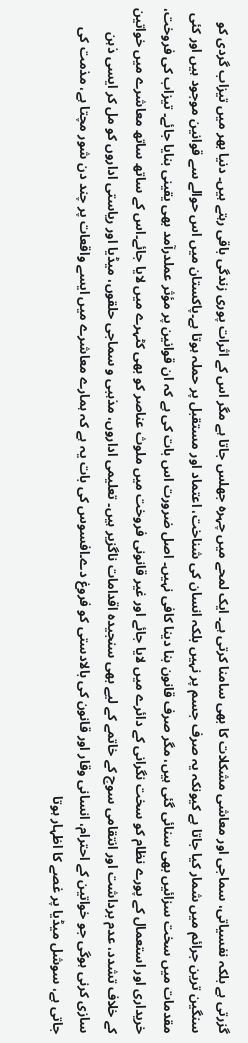گزرتی ہے بلکہ نفسیاتی، سماجی اور معاشی مشکلات کا بھی سامنا کرتی ہے۔ ایک لمحے میں چہرہ جھلس جاتا ہے مگر اس کے اثرات پوری زندگی باقی رہتے ہیں۔ دنیا بھر میں تیزاب گردی کو سنگین ترین جرائم میں شمار کیا جاتا ہے کیونکہ یہ صرف جسم پر نہیں بلکہ انسان کی شناخت، اعتماد اور مستقبل پر حملہ ہوتا ہے۔پاکستان میں اس حوالے سے قوانین موجود ہیں اور کئی مقدمات میں سخت سزائیں بھی سنائی گئی ہیں، مگر صرف قانون بنا دینا کافی نہیں۔ اصل ضرورت اس بات کی ہے کہ ان قوانین پر مؤثر عملدرآمد بھی یقینی بنایا جائے۔ تیزاب کی فروخت، خریداری اور استعمال کے پورے نظام کو سخت نگرانی کے دائرے میں لایا جائے اور غیر قانونی فروخت میں ملوث عناصر کو بھی کٹہرے میں لایا جائے۔اس کے ساتھ ساتھ معاشرے میں خواتین کے خلاف تشدد، عدم برداشت اور انتقامی سوچ کے خاتمے کے لیے بھی سنجیدہ اقدامات ناگزیر ہیں۔ تعلیمی اداروں، مذہبی و سماجی حلقوں، میڈیا اور ریاستی اداروں کو مل کر ایسی ذہن سازی کرنی ہوگی جو خواتین کے احترام، انسانی وقار اور قانون کی بالادستی کو فروغ دے۔افسوس کی بات یہ ہے کہ ہمارے معاشرے میں ایسے واقعات پر چند دن شور مچتا ہے، مذمت کی جاتی ہے، سوشل میڈیا پر غصے کا اظہار ہوتا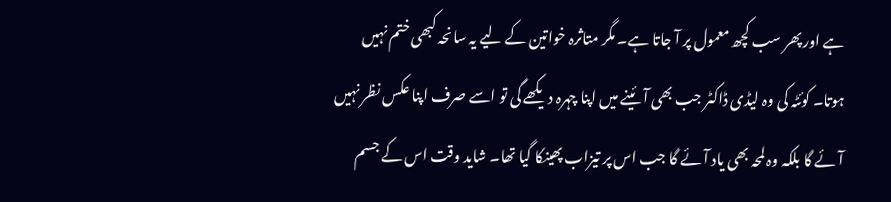ہے اور پھر سب کچھ معمول پر آ جاتا ہے۔ مگر متاثرہ خواتین کے لیے یہ سانحہ کبھی ختم نہیں ہوتا۔ کوئٹہ کی وہ لیڈی ڈاکٹر جب بھی آئینے میں اپنا چہرہ دیکھے گی تو اسے صرف اپنا عکس نظر نہیں آئے گا بلکہ وہ لمحہ بھی یاد آئے گا جب اس پر تیزاب پھینکا گیا تھا۔ شاید وقت اس کے جسم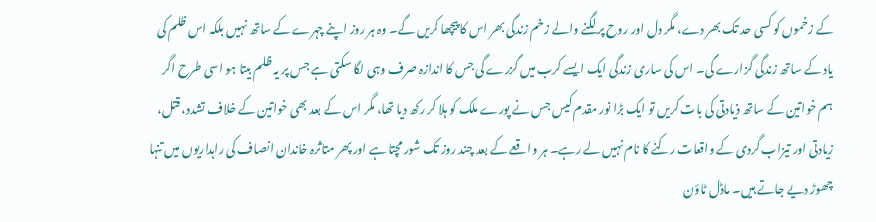کے زخموں کو کسی حد تک بھر دے، مگر دل اور روح پر لگنے والے زخم زندگی بھر اس کا پیچھا کریں گے۔ وہ ہر روز اپنے چہرے کے ساتھ نہیں بلکہ اس ظلم کی یاد کے ساتھ زندگی گزارے گی۔ اس کی ساری زندگی ایک ایسے کرب میں گزرے گی جس کا اندازہ صرف وہی لگا سکتی ہے جس پر یہ ظلم بیتا ہو اسی طرح اگر ہم خواتین کے ساتھ ذیادتی کی بات کریں تو ایک بڑا نور مقدم کیس جس نے پورے ملک کو ہلا کر رکھ دیا تھا، مگر اس کے بعد بھی خواتین کے خلاف تشدد، قتل، زیادتی اور تیزاب گردی کے واقعات رکنے کا نام نہیں لے رہے۔ ہر واقعے کے بعد چند روز تک شور مچتا ہے اور پھر متاثرہ خاندان انصاف کی راہداریوں میں تنہا چھوڑ دیے جاتے ہیں۔ ماڈل ٹاؤن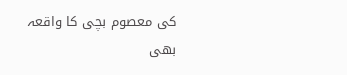کی معصوم بچی کا واقعہ بھی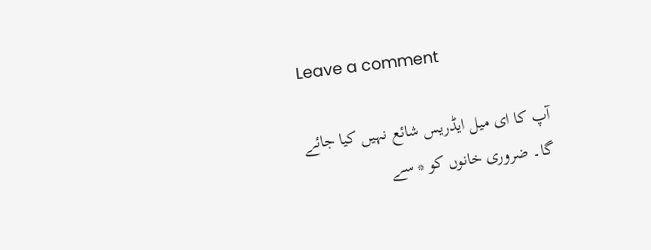Leave a comment

آپ کا ای میل ایڈریس شائع نہیں کیا جائے گا۔ ضروری خانوں کو * سے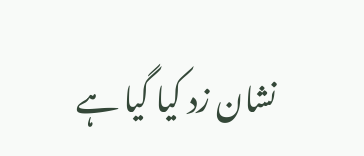نشان زد کیا گیا ہے